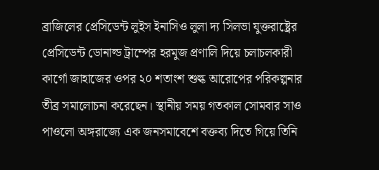ব্রাজিলের প্রেসিডেন্ট লুইস ইনাসিও লুলা দ্য সিলভা যুক্তরাষ্ট্রের প্রেসিডেন্ট ডোনাল্ড ট্রাম্পের হরমুজ প্রণালি দিয়ে চলাচলকারী কার্গো জাহাজের ওপর ২০ শতাংশ শুল্ক আরোপের পরিকল্পনার তীব্র সমালোচনা করেছেন। স্থানীয় সময় গতকাল সোমবার সাও পাওলো অঙ্গরাজ্যে এক জনসমাবেশে বক্তব্য দিতে গিয়ে তিনি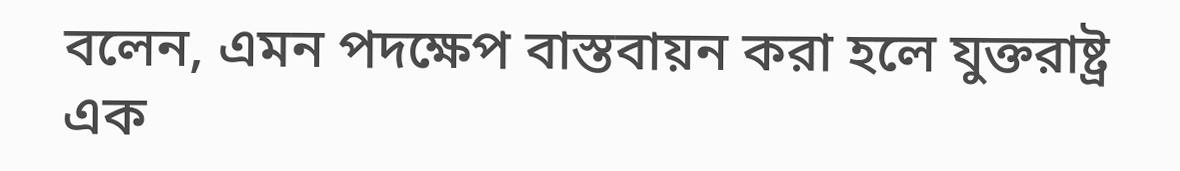বলেন, এমন পদক্ষেপ বাস্তবায়ন করা হলে যুক্তরাষ্ট্র এক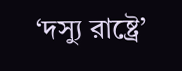‘দস্যু রাষ্ট্রে’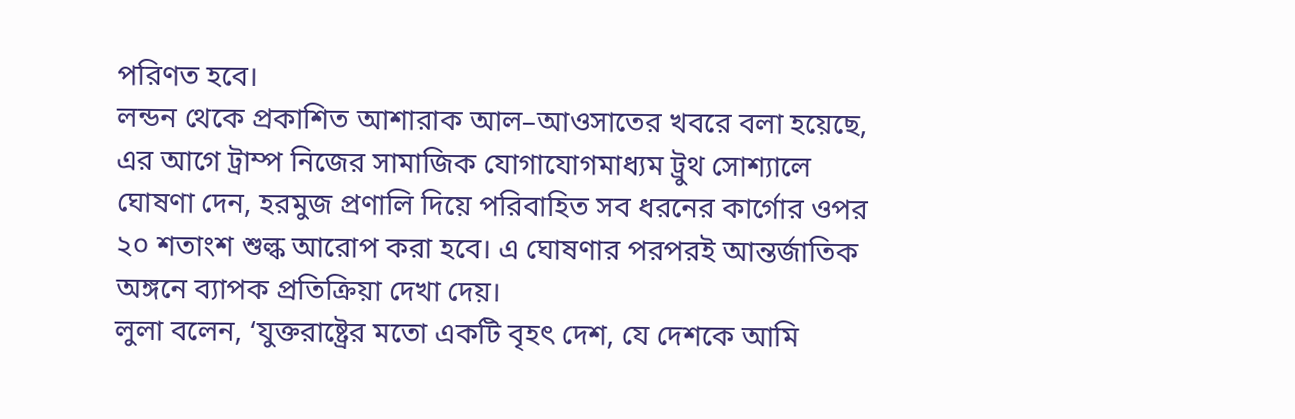পরিণত হবে।
লন্ডন থেকে প্রকাশিত আশারাক আল–আওসাতের খবরে বলা হয়েছে, এর আগে ট্রাম্প নিজের সামাজিক যোগাযোগমাধ্যম ট্রুথ সোশ্যালে ঘোষণা দেন, হরমুজ প্রণালি দিয়ে পরিবাহিত সব ধরনের কার্গোর ওপর ২০ শতাংশ শুল্ক আরোপ করা হবে। এ ঘোষণার পরপরই আন্তর্জাতিক অঙ্গনে ব্যাপক প্রতিক্রিয়া দেখা দেয়।
লুলা বলেন, ‘যুক্তরাষ্ট্রের মতো একটি বৃহৎ দেশ, যে দেশকে আমি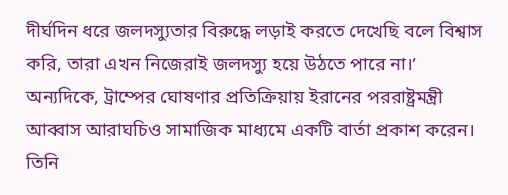দীর্ঘদিন ধরে জলদস্যুতার বিরুদ্ধে লড়াই করতে দেখেছি বলে বিশ্বাস করি, তারা এখন নিজেরাই জলদস্যু হয়ে উঠতে পারে না।’
অন্যদিকে, ট্রাম্পের ঘোষণার প্রতিক্রিয়ায় ইরানের পররাষ্ট্রমন্ত্রী আব্বাস আরাঘচিও সামাজিক মাধ্যমে একটি বার্তা প্রকাশ করেন। তিনি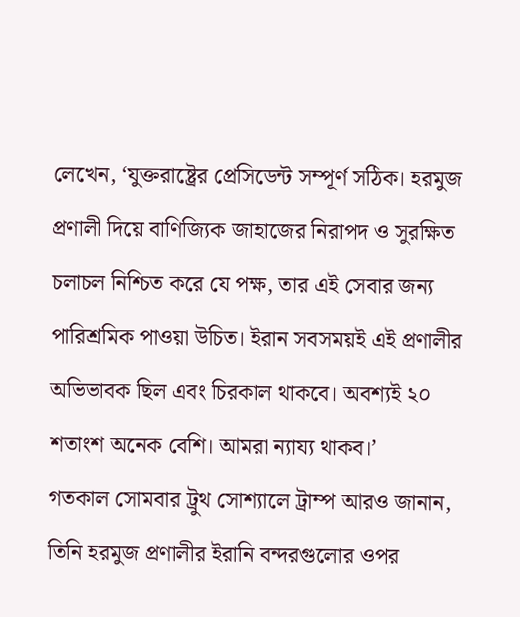লেখেন, ‘যুক্তরাষ্ট্রের প্রেসিডেন্ট সম্পূর্ণ সঠিক। হরমুজ প্রণালী দিয়ে বাণিজ্যিক জাহাজের নিরাপদ ও সুরক্ষিত চলাচল নিশ্চিত করে যে পক্ষ, তার এই সেবার জন্য পারিশ্রমিক পাওয়া উচিত। ইরান সবসময়ই এই প্রণালীর অভিভাবক ছিল এবং চিরকাল থাকবে। অবশ্যই ২০ শতাংশ অনেক বেশি। আমরা ন্যায্য থাকব।’
গতকাল সোমবার ট্রুথ সোশ্যালে ট্রাম্প আরও জানান, তিনি হরমুজ প্রণালীর ইরানি বন্দরগুলোর ওপর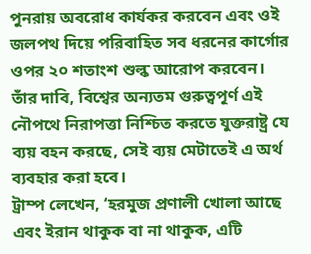পুনরায় অবরোধ কার্যকর করবেন এবং ওই জলপথ দিয়ে পরিবাহিত সব ধরনের কার্গোর ওপর ২০ শতাংশ শুল্ক আরোপ করবেন। তাঁর দাবি, বিশ্বের অন্যতম গুরুত্বপূর্ণ এই নৌপথে নিরাপত্তা নিশ্চিত করতে যুক্তরাষ্ট্র যে ব্যয় বহন করছে, সেই ব্যয় মেটাতেই এ অর্থ ব্যবহার করা হবে।
ট্রাম্প লেখেন, ‘হরমুজ প্রণালী খোলা আছে এবং ইরান থাকুক বা না থাকুক, এটি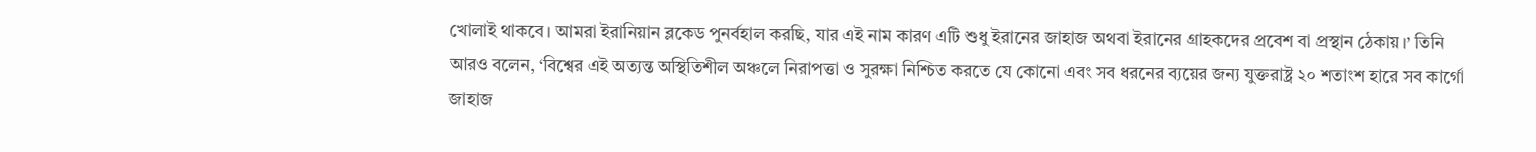খোলাই থাকবে। আমরা ইরানিয়ান ব্লকেড পুনর্বহাল করছি, যার এই নাম কারণ এটি শুধু ইরানের জাহাজ অথবা ইরানের গ্রাহকদের প্রবেশ বা প্রস্থান ঠেকায়।’ তিনি আরও বলেন, ‘বিশ্বের এই অত্যন্ত অস্থিতিশীল অঞ্চলে নিরাপত্তা ও সুরক্ষা নিশ্চিত করতে যে কোনো এবং সব ধরনের ব্যয়ের জন্য যুক্তরাষ্ট্র ২০ শতাংশ হারে সব কার্গো জাহাজ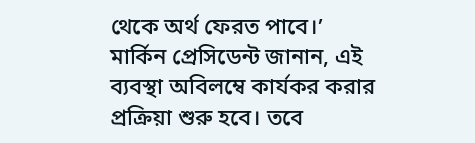থেকে অর্থ ফেরত পাবে।’
মার্কিন প্রেসিডেন্ট জানান, এই ব্যবস্থা অবিলম্বে কার্যকর করার প্রক্রিয়া শুরু হবে। তবে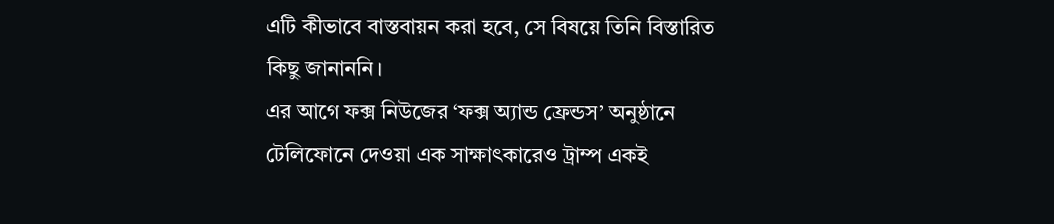এটি কীভাবে বাস্তবায়ন করা হবে, সে বিষয়ে তিনি বিস্তারিত কিছু জানাননি।
এর আগে ফক্স নিউজের ‘ফক্স অ্যান্ড ফ্রেন্ডস’ অনুষ্ঠানে টেলিফোনে দেওয়া এক সাক্ষাৎকারেও ট্রাম্প একই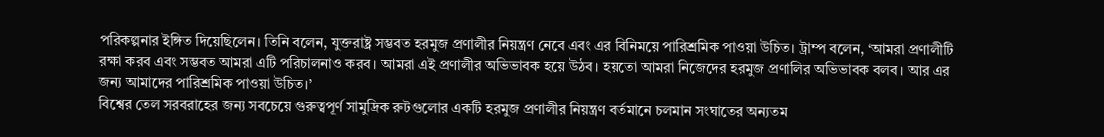পরিকল্পনার ইঙ্গিত দিয়েছিলেন। তিনি বলেন, যুক্তরাষ্ট্র সম্ভবত হরমুজ প্রণালীর নিয়ন্ত্রণ নেবে এবং এর বিনিময়ে পারিশ্রমিক পাওয়া উচিত। ট্রাম্প বলেন, ‘আমরা প্রণালীটি রক্ষা করব এবং সম্ভবত আমরা এটি পরিচালনাও করব। আমরা এই প্রণালীর অভিভাবক হয়ে উঠব। হয়তো আমরা নিজেদের হরমুজ প্রণালির অভিভাবক বলব। আর এর জন্য আমাদের পারিশ্রমিক পাওয়া উচিত।’
বিশ্বের তেল সরবরাহের জন্য সবচেয়ে গুরুত্বপূর্ণ সামুদ্রিক রুটগুলোর একটি হরমুজ প্রণালীর নিয়ন্ত্রণ বর্তমানে চলমান সংঘাতের অন্যতম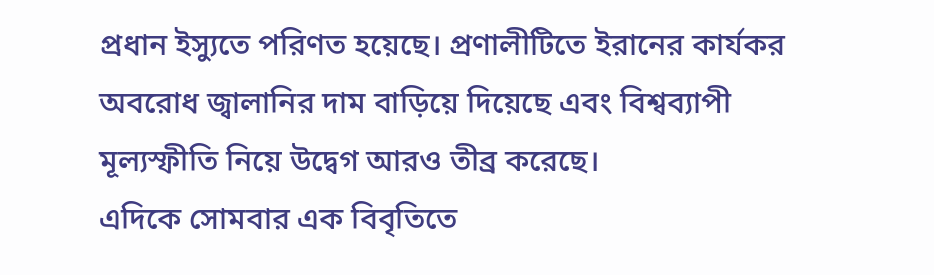প্রধান ইস্যুতে পরিণত হয়েছে। প্রণালীটিতে ইরানের কার্যকর অবরোধ জ্বালানির দাম বাড়িয়ে দিয়েছে এবং বিশ্বব্যাপী মূল্যস্ফীতি নিয়ে উদ্বেগ আরও তীব্র করেছে।
এদিকে সোমবার এক বিবৃতিতে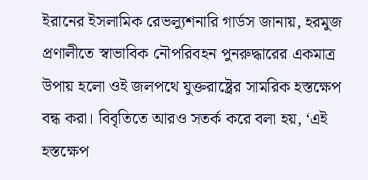ইরানের ইসলামিক রেভল্যুশনারি গার্ডস জানায়, হরমুজ প্রণালীতে স্বাভাবিক নৌপরিবহন পুনরুদ্ধারের একমাত্র উপায় হলো ওই জলপথে যুক্তরাষ্ট্রের সামরিক হস্তক্ষেপ বন্ধ করা। বিবৃতিতে আরও সতর্ক করে বলা হয়, ‘এই হস্তক্ষেপ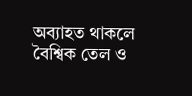অব্যাহত থাকলে বৈশ্বিক তেল ও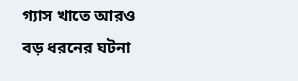গ্যাস খাতে আরও বড় ধরনের ঘটনা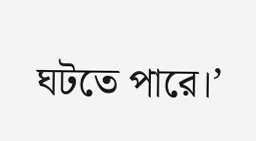ঘটতে পারে।’